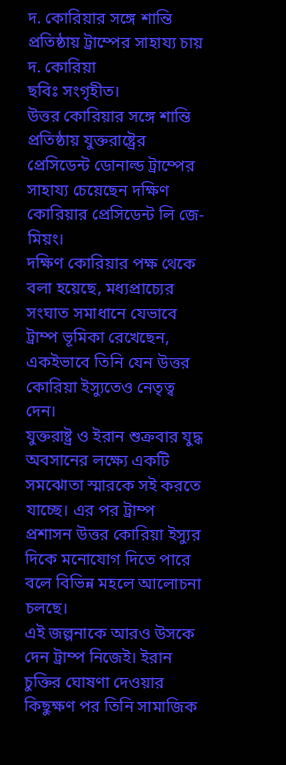দ. কোরিয়ার সঙ্গে শান্তি প্রতিষ্ঠায় ট্রাম্পের সাহায্য চায় দ. কোরিয়া
ছবিঃ সংগৃহীত।
উত্তর কোরিয়ার সঙ্গে শান্তি প্রতিষ্ঠায় যুক্তরাষ্ট্রের প্রেসিডেন্ট ডোনাল্ড ট্রাম্পের সাহায্য চেয়েছেন দক্ষিণ কোরিয়ার প্রেসিডেন্ট লি জে-মিয়ং।
দক্ষিণ কোরিয়ার পক্ষ থেকে বলা হয়েছে, মধ্যপ্রাচ্যের সংঘাত সমাধানে যেভাবে ট্রাম্প ভূমিকা রেখেছেন, একইভাবে তিনি যেন উত্তর কোরিয়া ইস্যুতেও নেতৃত্ব দেন।
যুক্তরাষ্ট্র ও ইরান শুক্রবার যুদ্ধ অবসানের লক্ষ্যে একটি সমঝোতা স্মারকে সই করতে যাচ্ছে। এর পর ট্রাম্প প্রশাসন উত্তর কোরিয়া ইস্যুর দিকে মনোযোগ দিতে পারে বলে বিভিন্ন মহলে আলোচনা চলছে।
এই জল্পনাকে আরও উসকে দেন ট্রাম্প নিজেই। ইরান চুক্তির ঘোষণা দেওয়ার কিছুক্ষণ পর তিনি সামাজিক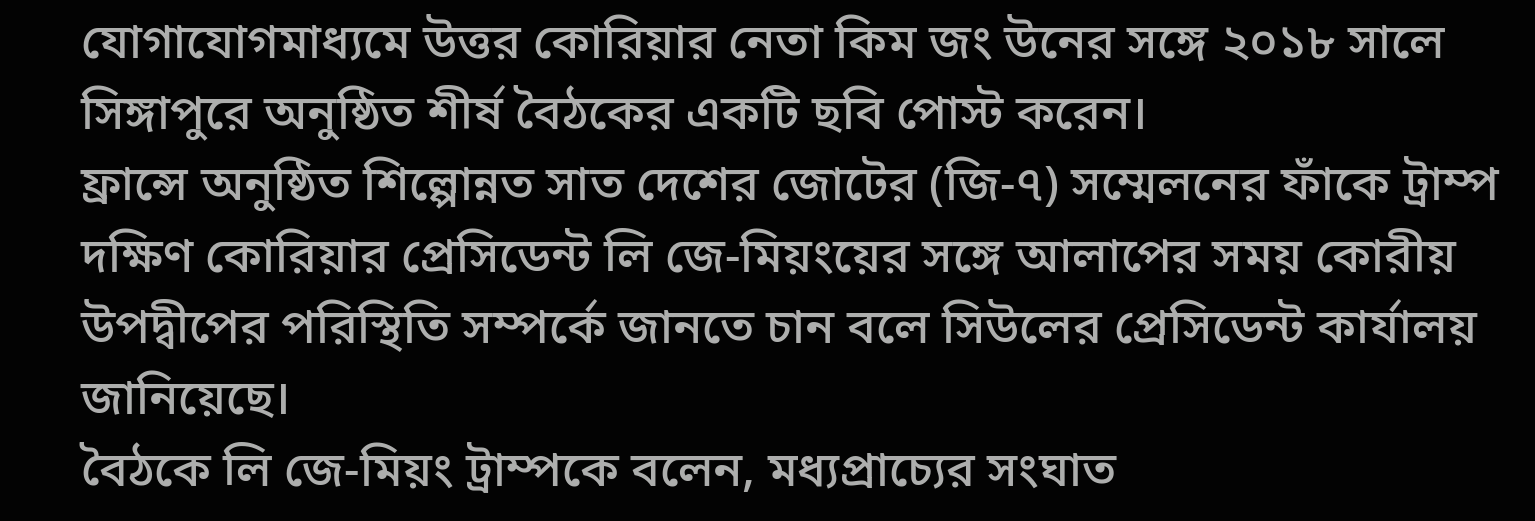যোগাযোগমাধ্যমে উত্তর কোরিয়ার নেতা কিম জং উনের সঙ্গে ২০১৮ সালে সিঙ্গাপুরে অনুষ্ঠিত শীর্ষ বৈঠকের একটি ছবি পোস্ট করেন।
ফ্রান্সে অনুষ্ঠিত শিল্পোন্নত সাত দেশের জোটের (জি-৭) সম্মেলনের ফাঁকে ট্রাম্প দক্ষিণ কোরিয়ার প্রেসিডেন্ট লি জে-মিয়ংয়ের সঙ্গে আলাপের সময় কোরীয় উপদ্বীপের পরিস্থিতি সম্পর্কে জানতে চান বলে সিউলের প্রেসিডেন্ট কার্যালয় জানিয়েছে।
বৈঠকে লি জে-মিয়ং ট্রাম্পকে বলেন, মধ্যপ্রাচ্যের সংঘাত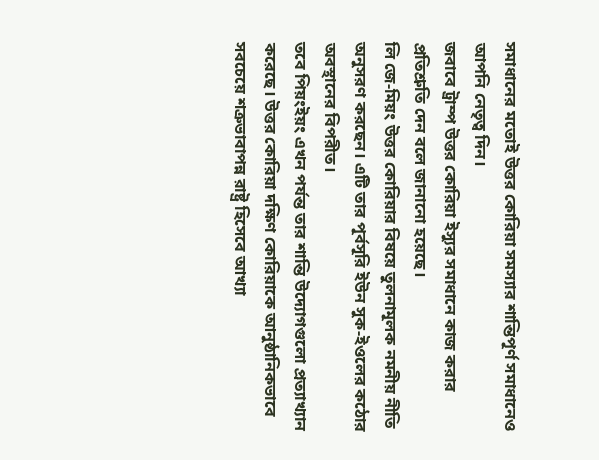সমাধানের মতোই উত্তর কোরিয়া সমস্যার শান্তিপূর্ণ সমাধানেও আপনি নেতৃত্ব দিন।
জবাবে ট্রাম্প উত্তর কোরিয়া ইস্যুর সমাধানে কাজ করার প্রতিশ্রুতি দেন বলে জানানো হয়েছে।
লি জে-মিয়ং উত্তর কোরিয়ার বিষয়ে তুলনামূলক নমনীয় নীতি অনুসরণ করছেন। এটি তার পূর্বসূরি ইউন সুক-ইওলের কঠোর অবস্থানের বিপরীত।
তবে পিয়ংইয়ং এখন পর্যন্ত তার শান্তি উদ্যোগগুলো প্রত্যাখ্যান করেছে। উত্তর কোরিয়া দক্ষিণ কোরিয়াকে আনুষ্ঠানিকভাবে সবচেয়ে শত্রুভাবাপন্ন রাষ্ট্র হিসেবে আখ্যা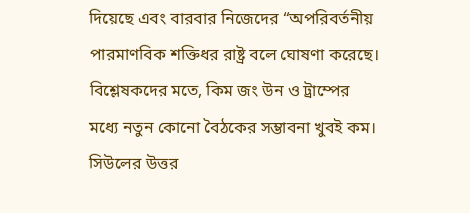দিয়েছে এবং বারবার নিজেদের “অপরিবর্তনীয় পারমাণবিক শক্তিধর রাষ্ট্র বলে ঘোষণা করেছে।
বিশ্লেষকদের মতে, কিম জং উন ও ট্রাম্পের মধ্যে নতুন কোনো বৈঠকের সম্ভাবনা খুবই কম।
সিউলের উত্তর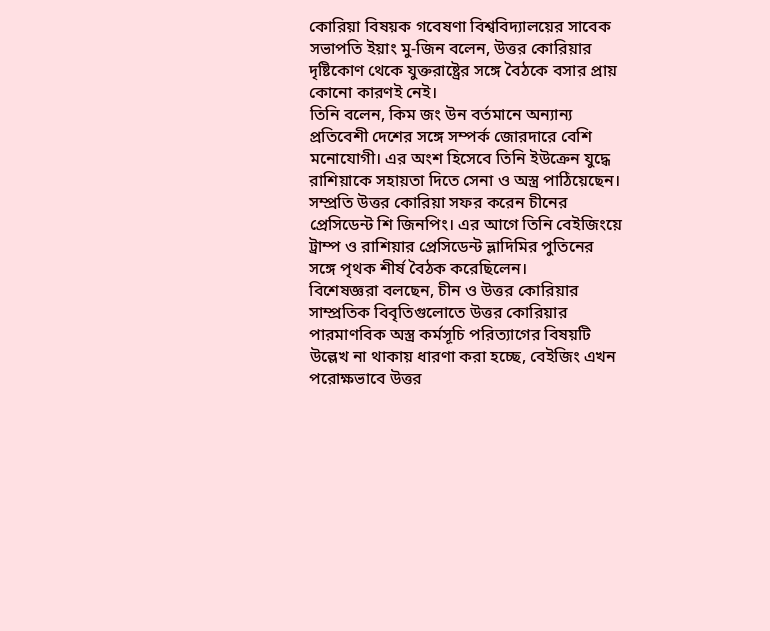কোরিয়া বিষয়ক গবেষণা বিশ্ববিদ্যালয়ের সাবেক সভাপতি ইয়াং মু-জিন বলেন, উত্তর কোরিয়ার দৃষ্টিকোণ থেকে যুক্তরাষ্ট্রের সঙ্গে বৈঠকে বসার প্রায় কোনো কারণই নেই।
তিনি বলেন, কিম জং উন বর্তমানে অন্যান্য প্রতিবেশী দেশের সঙ্গে সম্পর্ক জোরদারে বেশি মনোযোগী। এর অংশ হিসেবে তিনি ইউক্রেন যুদ্ধে রাশিয়াকে সহায়তা দিতে সেনা ও অস্ত্র পাঠিয়েছেন।
সম্প্রতি উত্তর কোরিয়া সফর করেন চীনের প্রেসিডেন্ট শি জিনপিং। এর আগে তিনি বেইজিংয়ে ট্রাম্প ও রাশিয়ার প্রেসিডেন্ট ভ্লাদিমির পুতিনের সঙ্গে পৃথক শীর্ষ বৈঠক করেছিলেন।
বিশেষজ্ঞরা বলছেন, চীন ও উত্তর কোরিয়ার সাম্প্রতিক বিবৃতিগুলোতে উত্তর কোরিয়ার পারমাণবিক অস্ত্র কর্মসূচি পরিত্যাগের বিষয়টি উল্লেখ না থাকায় ধারণা করা হচ্ছে, বেইজিং এখন পরোক্ষভাবে উত্তর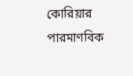কোরিয়ার পারমাণবিক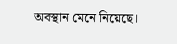অবস্থান মেনে নিয়েছে।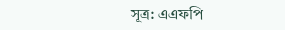সূত্র: এএফপি